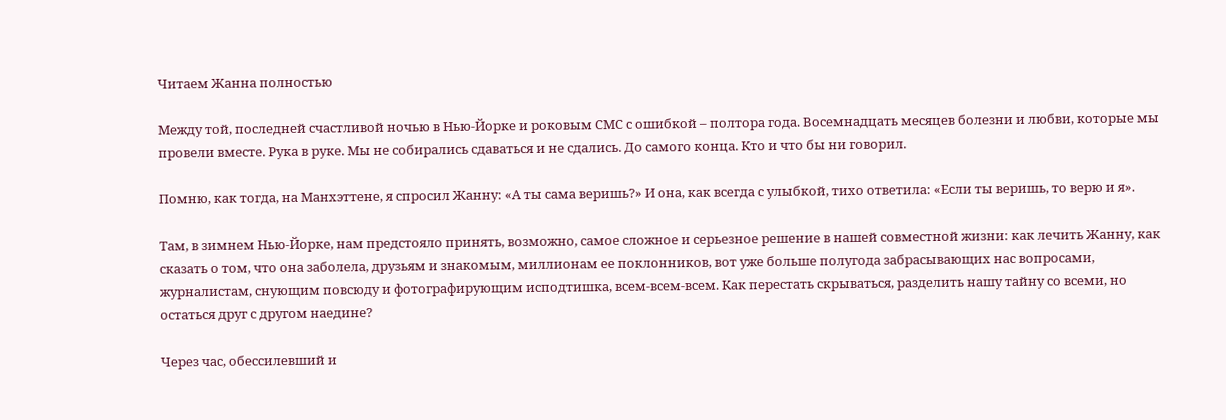Читаем Жанна полностью

Между той, последней счастливой ночью в Нью-Йорке и роковым СМС с ошибкой – полтора года. Восемнадцать месяцев болезни и любви, которые мы провели вместе. Рука в руке. Мы не собирались сдаваться и не сдались. До самого конца. Кто и что бы ни говорил.

Помню, как тогда, на Манхэттене, я спросил Жанну: «А ты сама веришь?» И она, как всегда с улыбкой, тихо ответила: «Если ты веришь, то верю и я».

Там, в зимнем Нью-Йорке, нам предстояло принять, возможно, самое сложное и серьезное решение в нашей совместной жизни: как лечить Жанну, как сказать о том, что она заболела, друзьям и знакомым, миллионам ее поклонников, вот уже больше полугода забрасывающих нас вопросами, журналистам, снующим повсюду и фотографирующим исподтишка, всем-всем-всем. Как перестать скрываться, разделить нашу тайну со всеми, но остаться друг с другом наедине?

Через час, обессилевший и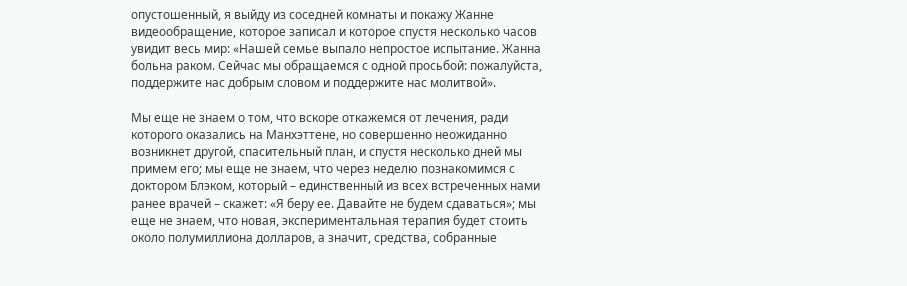опустошенный, я выйду из соседней комнаты и покажу Жанне видеообращение, которое записал и которое спустя несколько часов увидит весь мир: «Нашей семье выпало непростое испытание. Жанна больна раком. Сейчас мы обращаемся с одной просьбой: пожалуйста, поддержите нас добрым словом и поддержите нас молитвой».

Мы еще не знаем о том, что вскоре откажемся от лечения, ради которого оказались на Манхэттене, но совершенно неожиданно возникнет другой, спасительный план, и спустя несколько дней мы примем его; мы еще не знаем, что через неделю познакомимся с доктором Блэком, который – единственный из всех встреченных нами ранее врачей – скажет: «Я беру ее. Давайте не будем сдаваться»; мы еще не знаем, что новая, экспериментальная терапия будет стоить около полумиллиона долларов, а значит, средства, собранные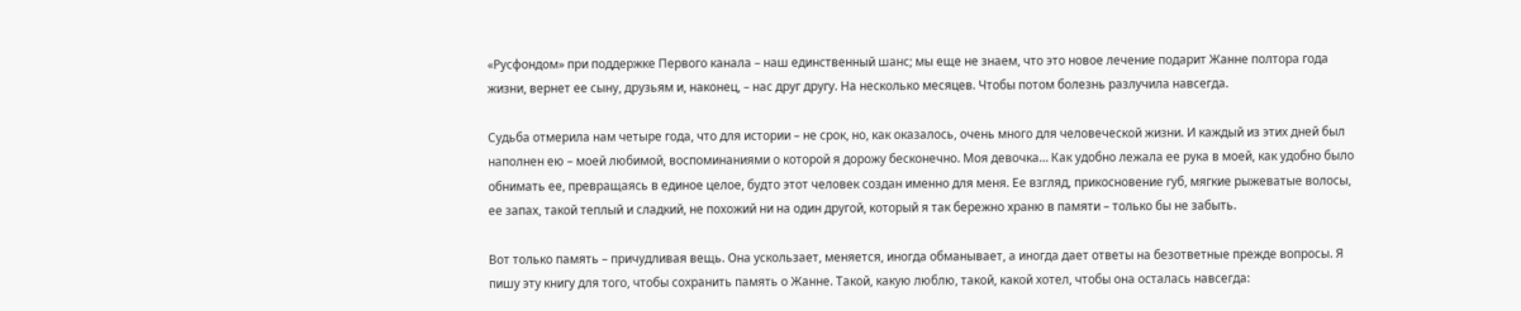«Русфондом» при поддержке Первого канала – наш единственный шанс; мы еще не знаем, что это новое лечение подарит Жанне полтора года жизни, вернет ее сыну, друзьям и, наконец, – нас друг другу. На несколько месяцев. Чтобы потом болезнь разлучила навсегда.

Судьба отмерила нам четыре года, что для истории – не срок, но, как оказалось, очень много для человеческой жизни. И каждый из этих дней был наполнен ею – моей любимой, воспоминаниями о которой я дорожу бесконечно. Моя девочка… Как удобно лежала ее рука в моей, как удобно было обнимать ее, превращаясь в единое целое, будто этот человек создан именно для меня. Ее взгляд, прикосновение губ, мягкие рыжеватые волосы, ее запах, такой теплый и сладкий, не похожий ни на один другой, который я так бережно храню в памяти – только бы не забыть.

Вот только память – причудливая вещь. Она ускользает, меняется, иногда обманывает, а иногда дает ответы на безответные прежде вопросы. Я пишу эту книгу для того, чтобы сохранить память о Жанне. Такой, какую люблю, такой, какой хотел, чтобы она осталась навсегда: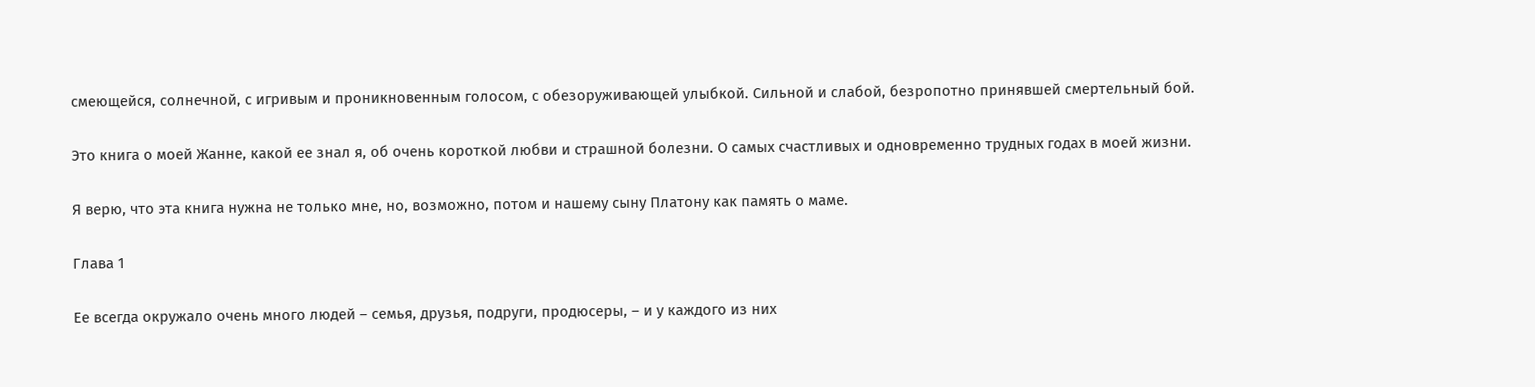смеющейся, солнечной, с игривым и проникновенным голосом, с обезоруживающей улыбкой. Сильной и слабой, безропотно принявшей смертельный бой.

Это книга о моей Жанне, какой ее знал я, об очень короткой любви и страшной болезни. О самых счастливых и одновременно трудных годах в моей жизни.

Я верю, что эта книга нужна не только мне, но, возможно, потом и нашему сыну Платону как память о маме.

Глава 1

Ее всегда окружало очень много людей – семья, друзья, подруги, продюсеры, – и у каждого из них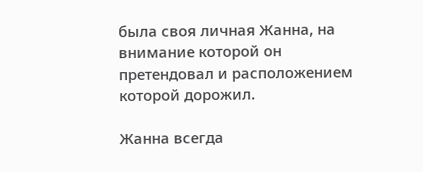была своя личная Жанна, на внимание которой он претендовал и расположением которой дорожил.

Жанна всегда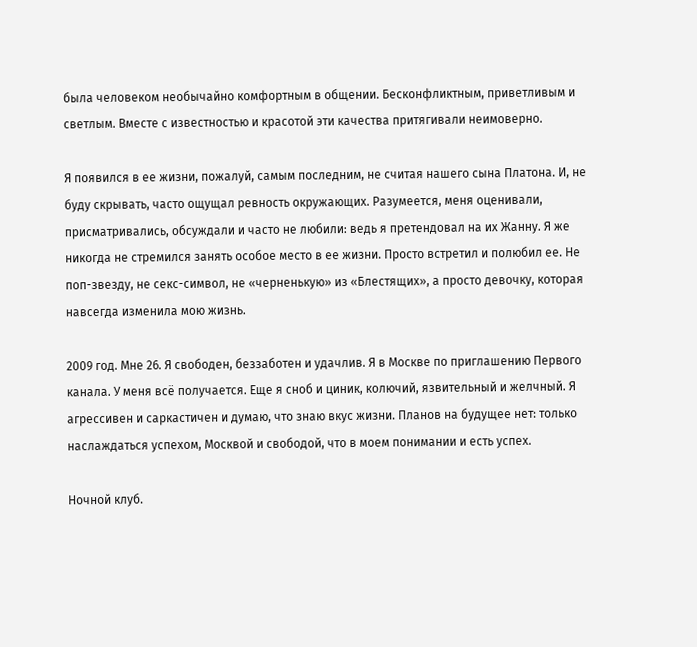была человеком необычайно комфортным в общении. Бесконфликтным, приветливым и светлым. Вместе с известностью и красотой эти качества притягивали неимоверно.

Я появился в ее жизни, пожалуй, самым последним, не считая нашего сына Платона. И, не буду скрывать, часто ощущал ревность окружающих. Разумеется, меня оценивали, присматривались, обсуждали и часто не любили: ведь я претендовал на их Жанну. Я же никогда не стремился занять особое место в ее жизни. Просто встретил и полюбил ее. Не поп-звезду, не секс-символ, не «черненькую» из «Блестящих», а просто девочку, которая навсегда изменила мою жизнь.

2009 год. Мне 26. Я свободен, беззаботен и удачлив. Я в Москве по приглашению Первого канала. У меня всё получается. Еще я сноб и циник, колючий, язвительный и желчный. Я агрессивен и саркастичен и думаю, что знаю вкус жизни. Планов на будущее нет: только наслаждаться успехом, Москвой и свободой, что в моем понимании и есть успех.

Ночной клуб.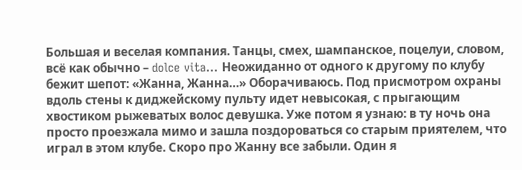Большая и веселая компания. Танцы, смех, шампанское, поцелуи, словом, всё как обычно – dolce vita… Неожиданно от одного к другому по клубу бежит шепот: «Жанна, Жанна…» Оборачиваюсь. Под присмотром охраны вдоль стены к диджейскому пульту идет невысокая, с прыгающим хвостиком рыжеватых волос девушка. Уже потом я узнаю: в ту ночь она просто проезжала мимо и зашла поздороваться со старым приятелем, что играл в этом клубе. Скоро про Жанну все забыли. Один я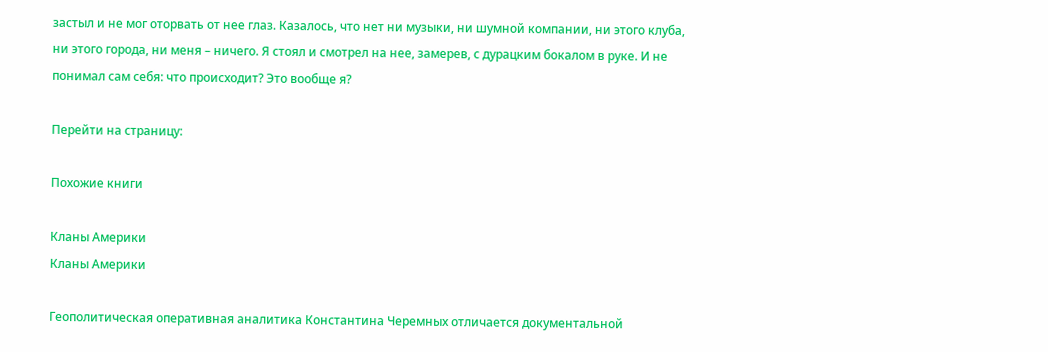застыл и не мог оторвать от нее глаз. Казалось, что нет ни музыки, ни шумной компании, ни этого клуба, ни этого города, ни меня – ничего. Я стоял и смотрел на нее, замерев, с дурацким бокалом в руке. И не понимал сам себя: что происходит? Это вообще я?

Перейти на страницу:

Похожие книги

Кланы Америки
Кланы Америки

Геополитическая оперативная аналитика Константина Черемных отличается документальной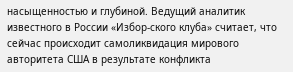насыщенностью и глубиной. Ведущий аналитик известного в России «Избор-ского клуба» считает, что сейчас происходит самоликвидация мирового авторитета США в результате конфликта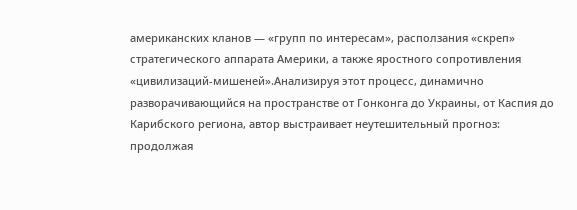американских кланов — «групп по интересам», расползания «скреп» стратегического аппарата Америки, а также яростного сопротивления «цивилизаций-мишеней».Анализируя этот процесс, динамично разворачивающийся на пространстве от Гонконга до Украины, от Каспия до Карибского региона, автор выстраивает неутешительный прогноз: продолжая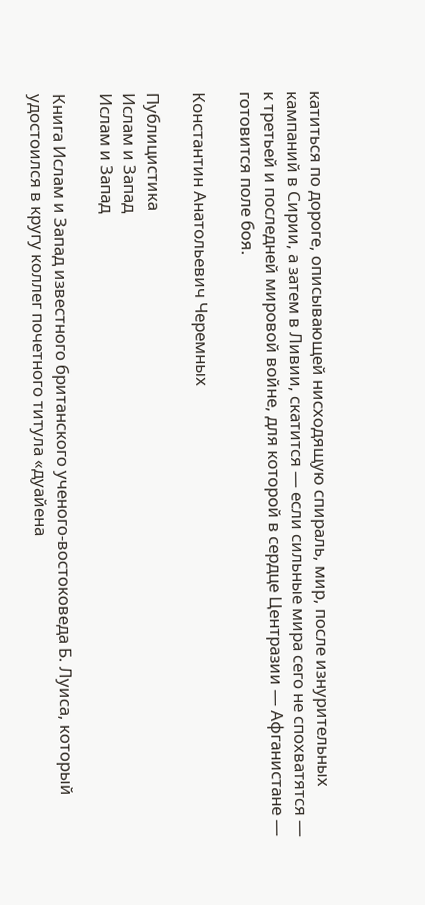катиться по дороге, описывающей нисходящую спираль, мир, после изнурительных кампаний в Сирии, а затем в Ливии, скатится — если сильные мира сего не спохватятся — к третьей и последней мировой войне, для которой в сердце Центразии — Афганистане — готовится поле боя.

Константин Анатольевич Черемных

Публицистика
Ислам и Запад
Ислам и Запад

Книга Ислам и Запад известного британского ученого-востоковеда Б. Луиса, который удостоился в кругу коллег почетного титула «дуайена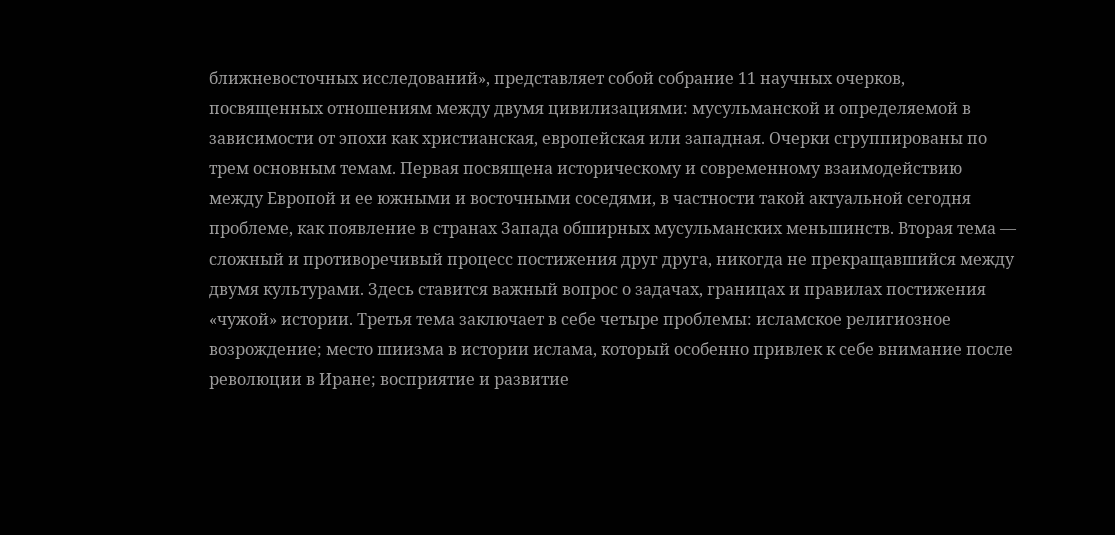ближневосточных исследований», представляет собой собрание 11 научных очерков, посвященных отношениям между двумя цивилизациями: мусульманской и определяемой в зависимости от эпохи как христианская, европейская или западная. Очерки сгруппированы по трем основным темам. Первая посвящена историческому и современному взаимодействию между Европой и ее южными и восточными соседями, в частности такой актуальной сегодня проблеме, как появление в странах Запада обширных мусульманских меньшинств. Вторая тема — сложный и противоречивый процесс постижения друг друга, никогда не прекращавшийся между двумя культурами. Здесь ставится важный вопрос о задачах, границах и правилах постижения «чужой» истории. Третья тема заключает в себе четыре проблемы: исламское религиозное возрождение; место шиизма в истории ислама, который особенно привлек к себе внимание после революции в Иране; восприятие и развитие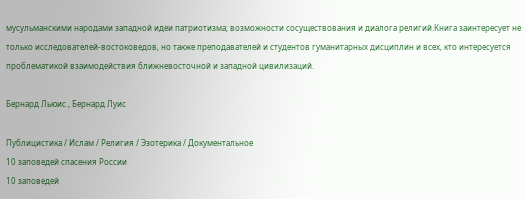мусульманскими народами западной идеи патриотизма; возможности сосуществования и диалога религий.Книга заинтересует не только исследователей-востоковедов, но также преподавателей и студентов гуманитарных дисциплин и всех, кто интересуется проблематикой взаимодействия ближневосточной и западной цивилизаций.

Бернард Льюис , Бернард Луис

Публицистика / Ислам / Религия / Эзотерика / Документальное
10 заповедей спасения России
10 заповедей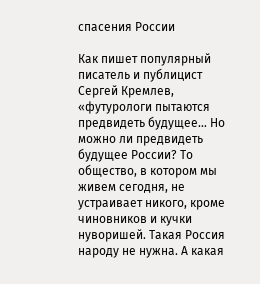спасения России

Как пишет популярный писатель и публицист Сергей Кремлев, «футурологи пытаются предвидеть будущее… Но можно ли предвидеть будущее России? То общество, в котором мы живем сегодня, не устраивает никого, кроме чиновников и кучки нуворишей. Такая Россия народу не нужна. А какая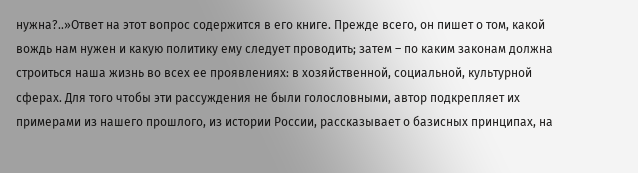нужна?..»Ответ на этот вопрос содержится в его книге. Прежде всего, он пишет о том, какой вождь нам нужен и какую политику ему следует проводить; затем – по каким законам должна строиться наша жизнь во всех ее проявлениях: в хозяйственной, социальной, культурной сферах. Для того чтобы эти рассуждения не были голословными, автор подкрепляет их примерами из нашего прошлого, из истории России, рассказывает о базисных принципах, на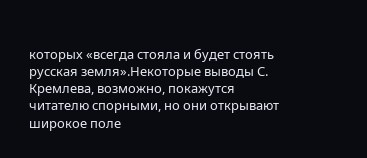которых «всегда стояла и будет стоять русская земля».Некоторые выводы С. Кремлева, возможно, покажутся читателю спорными, но они открывают широкое поле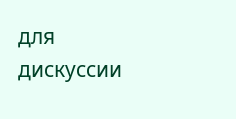для дискуссии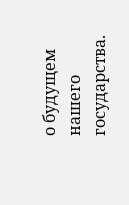о будущем нашего государства.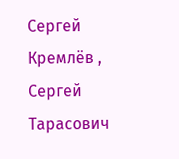Сергей Кремлёв , Сергей Тарасович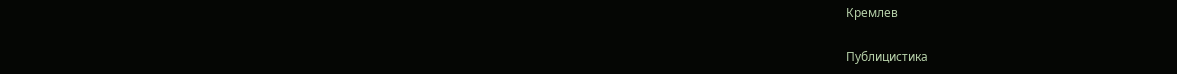Кремлев

Публицистика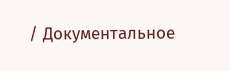/ Документальное